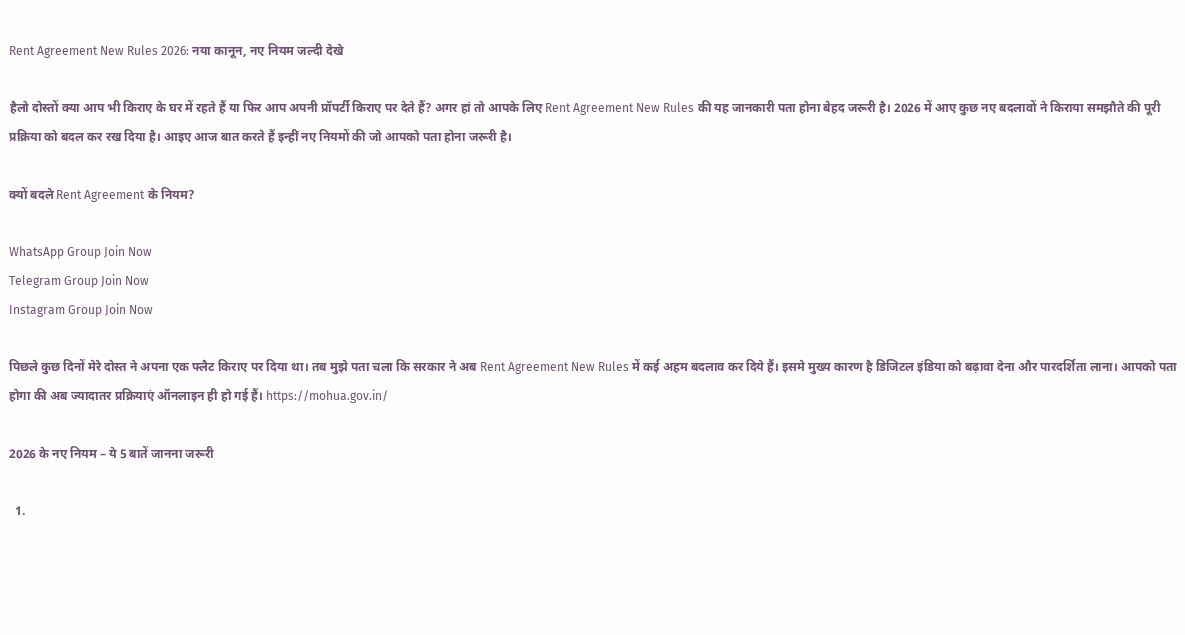Rent Agreement New Rules 2026: नया कानून, नए नियम जल्दी देखे

हैलो दोस्तों क्या आप भी किराए के घर में रहते हैं या फिर आप अपनी प्रॉपर्टी किराए पर देते हैं? अगर हां तो आपके लिए Rent Agreement New Rules की यह जानकारी पता होना बेहद जरूरी है। 2026 में आए कुछ नए बदलावों ने किराया समझौते की पूरी प्रक्रिया को बदल कर रख दिया है। आइए आज बात करते हैं इन्हीं नए नियमों की जो आपको पता होना जरूरी है।

क्यों बदले Rent Agreement के नियम?

WhatsApp Group Join Now
Telegram Group Join Now
Instagram Group Join Now

पिछले कुछ दिनों मेरे दोस्त ने अपना एक फ्लैट किराए पर दिया था। तब मुझे पता चला कि सरकार ने अब Rent Agreement New Rules में कई अहम बदलाव कर दिये हैं। इसमे मुख्य कारण है डिजिटल इंडिया को बढ़ावा देना और पारदर्शिता लाना। आपको पता होगा की अब ज्यादातर प्रक्रियाएं ऑनलाइन ही हो गई हैं। https://mohua.gov.in/

2026 के नए नियम – ये 5 बातें जानना जरूरी

  1.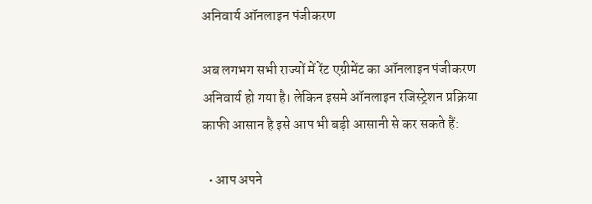अनिवार्य ऑनलाइन पंजीकरण

अब लगभग सभी राज्यों में रेंट एग्रीमेंट का ऑनलाइन पंजीकरण अनिवार्य हो गया है। लेकिन इसमे ऑनलाइन रजिस्ट्रेशन प्रक्रिया काफी आसान है इसे आप भी बड़ी आसानी से कर सकते हैं:

  • आप अपने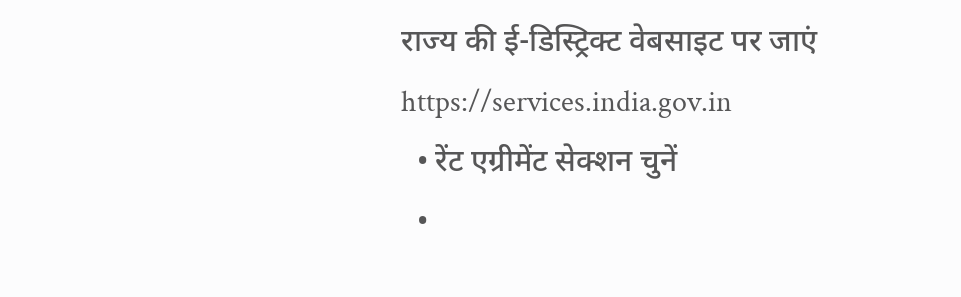राज्य की ई-डिस्ट्रिक्ट वेबसाइट पर जाएं https://services.india.gov.in
  • रेंट एग्रीमेंट सेक्शन चुनें
  •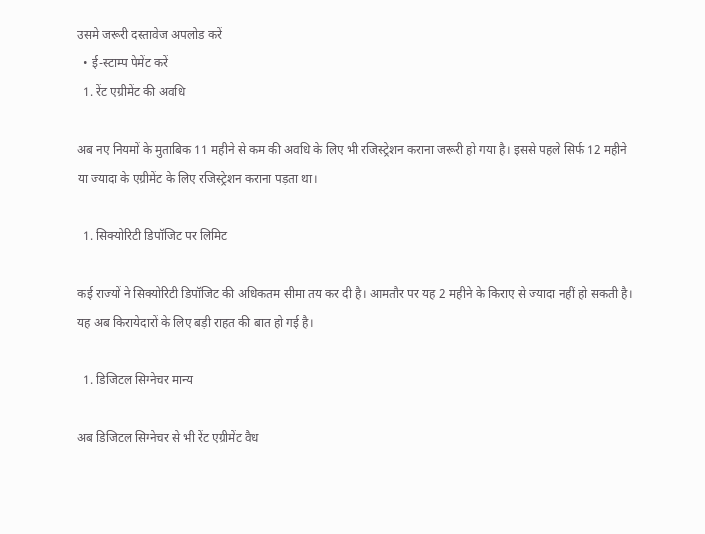उसमे जरूरी दस्तावेज अपलोड करें
  • ई-स्टाम्प पेमेंट करें
  1. रेंट एग्रीमेंट की अवधि

अब नए नियमों के मुताबिक 11 महीने से कम की अवधि के लिए भी रजिस्ट्रेशन कराना जरूरी हो गया है। इससे पहले सिर्फ 12 महीने या ज्यादा के एग्रीमेंट के लिए रजिस्ट्रेशन कराना पड़ता था।

  1. सिक्योरिटी डिपॉजिट पर लिमिट

कई राज्यों ने सिक्योरिटी डिपॉजिट की अधिकतम सीमा तय कर दी है। आमतौर पर यह 2 महीने के किराए से ज्यादा नहीं हो सकती है। यह अब किरायेदारों के लिए बड़ी राहत की बात हो गई है।

  1. डिजिटल सिग्नेचर मान्य

अब डिजिटल सिग्नेचर से भी रेंट एग्रीमेंट वैध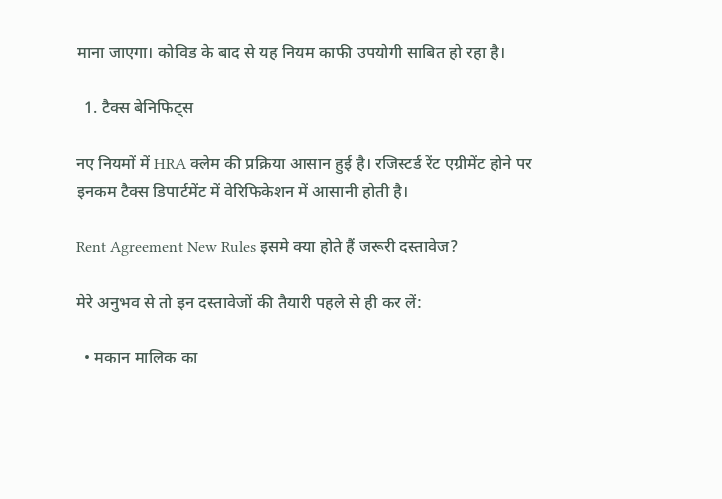माना जाएगा। कोविड के बाद से यह नियम काफी उपयोगी साबित हो रहा है।

  1. टैक्स बेनिफिट्स

नए नियमों में HRA क्लेम की प्रक्रिया आसान हुई है। रजिस्टर्ड रेंट एग्रीमेंट होने पर इनकम टैक्स डिपार्टमेंट में वेरिफिकेशन में आसानी होती है।

Rent Agreement New Rules इसमे क्या होते हैं जरूरी दस्तावेज?

मेरे अनुभव से तो इन दस्तावेजों की तैयारी पहले से ही कर लें:

  • मकान मालिक का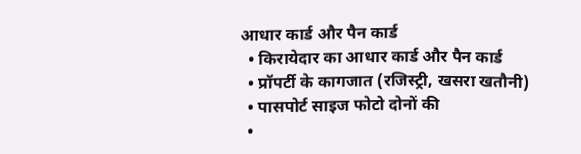आधार कार्ड और पैन कार्ड
  • किरायेदार का आधार कार्ड और पैन कार्ड
  • प्रॉपर्टी के कागजात (रजिस्ट्री, खसरा खतौनी)
  • पासपोर्ट साइज फोटो दोनों की
  •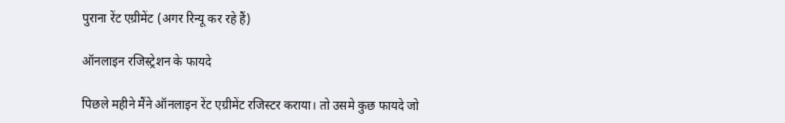पुराना रेंट एग्रीमेंट (अगर रिन्यू कर रहे हैं)

ऑनलाइन रजिस्ट्रेशन के फायदे

पिछले महीने मैंने ऑनलाइन रेंट एग्रीमेंट रजिस्टर कराया। तो उसमे कुछ फायदे जो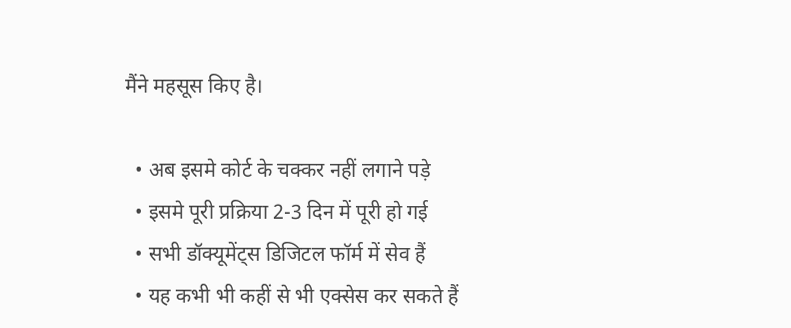मैंने महसूस किए है।

  • अब इसमे कोर्ट के चक्कर नहीं लगाने पड़े
  • इसमे पूरी प्रक्रिया 2-3 दिन में पूरी हो गई
  • सभी डॉक्यूमेंट्स डिजिटल फॉर्म में सेव हैं
  • यह कभी भी कहीं से भी एक्सेस कर सकते हैं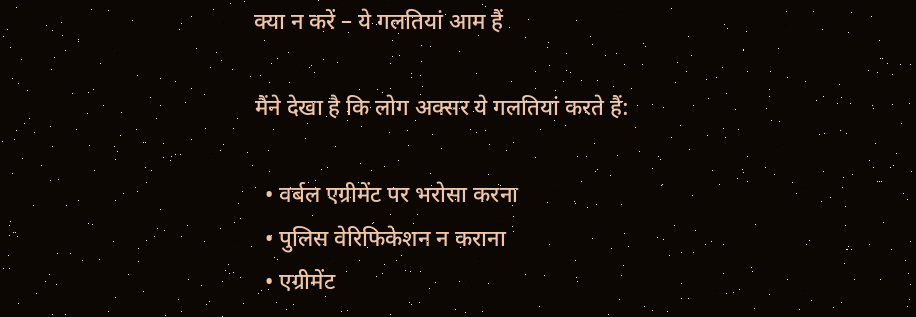क्या न करें – ये गलतियां आम हैं

मैंने देखा है कि लोग अक्सर ये गलतियां करते हैं:

  • वर्बल एग्रीमेंट पर भरोसा करना
  • पुलिस वेरिफिकेशन न कराना
  • एग्रीमेंट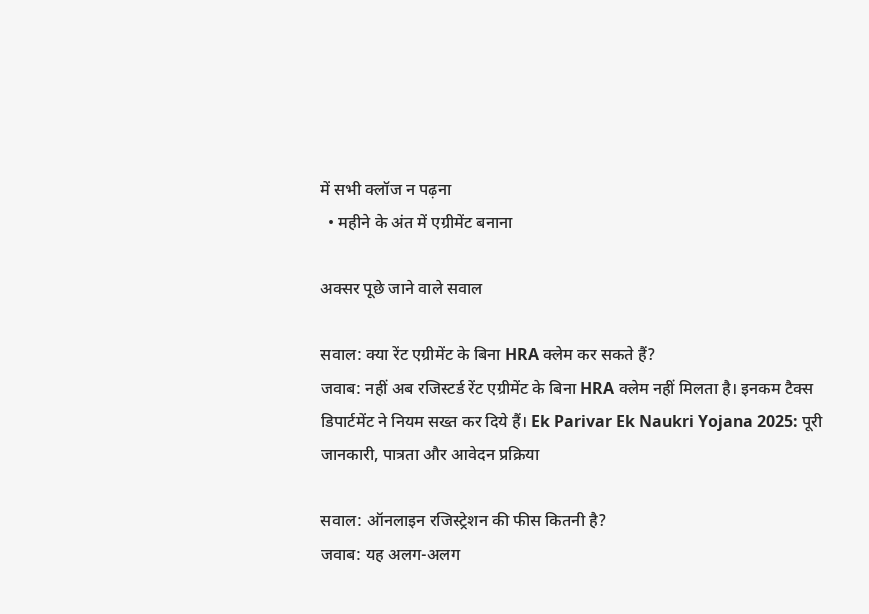में सभी क्लॉज न पढ़ना
  • महीने के अंत में एग्रीमेंट बनाना

अक्सर पूछे जाने वाले सवाल

सवाल: क्या रेंट एग्रीमेंट के बिना HRA क्लेम कर सकते हैं?
जवाब: नहीं अब रजिस्टर्ड रेंट एग्रीमेंट के बिना HRA क्लेम नहीं मिलता है। इनकम टैक्स डिपार्टमेंट ने नियम सख्त कर दिये हैं। Ek Parivar Ek Naukri Yojana 2025: पूरी जानकारी, पात्रता और आवेदन प्रक्रिया

सवाल: ऑनलाइन रजिस्ट्रेशन की फीस कितनी है?
जवाब: यह अलग-अलग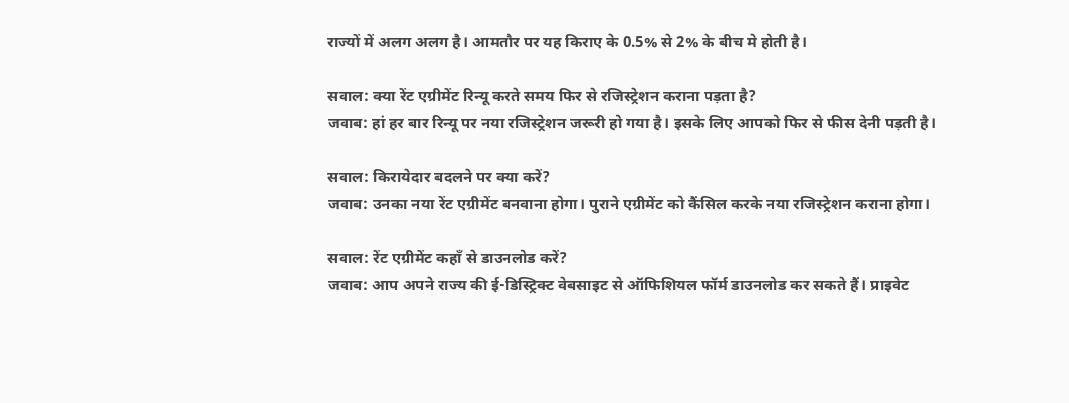राज्यों में अलग अलग है। आमतौर पर यह किराए के 0.5% से 2% के बीच मे होती है।

सवाल: क्या रेंट एग्रीमेंट रिन्यू करते समय फिर से रजिस्ट्रेशन कराना पड़ता है?
जवाब: हां हर बार रिन्यू पर नया रजिस्ट्रेशन जरूरी हो गया है। इसके लिए आपको फिर से फीस देनी पड़ती है।

सवाल: किरायेदार बदलने पर क्या करें?
जवाब: उनका नया रेंट एग्रीमेंट बनवाना होगा। पुराने एग्रीमेंट को कैंसिल करके नया रजिस्ट्रेशन कराना होगा।

सवाल: रेंट एग्रीमेंट कहाँ से डाउनलोड करें?
जवाब: आप अपने राज्य की ई-डिस्ट्रिक्ट वेबसाइट से ऑफिशियल फॉर्म डाउनलोड कर सकते हैं। प्राइवेट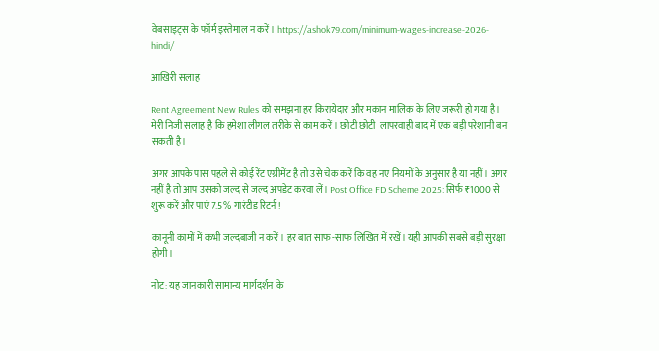वेबसाइट्स के फॉर्म इस्तेमाल न करें। https://ashok79.com/minimum-wages-increase-2026-hindi/

आखिरी सलाह

Rent Agreement New Rules को समझना हर किरायेदार और मकान मालिक के लिए जरूरी हो गया है। मेरी निजी सलाह है कि हमेशा लीगल तरीके से काम करें। छोटी छोटी  लापरवाही बाद में एक बड़ी परेशानी बन सकती है।

अगर आपके पास पहले से कोई रेंट एग्रीमेंट है तो उसे चेक करें कि वह नए नियमों के अनुसार है या नहीं। अगर नहीं है तो आप उसको जल्द से जल्द अपडेट करवा लें। Post Office FD Scheme 2025: सिर्फ ₹1000 से शुरू करें और पाएं 7.5% गारंटीड रिटर्न!

कानूनी कामों में कभी जल्दबाजी न करें। हर बात साफ-साफ लिखित में रखें। यही आपकी सबसे बड़ी सुरक्षा होगी।

नोट: यह जानकारी सामान्य मार्गदर्शन के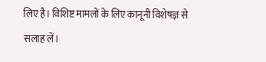लिए है। विशिष्ट मामलों के लिए कानूनी विशेषज्ञ से सलाह लें।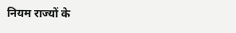नियम राज्यों के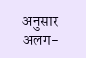अनुसार अलग-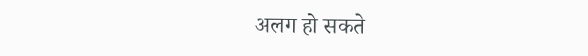अलग हो सकते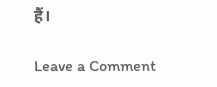हैं।

Leave a Comment